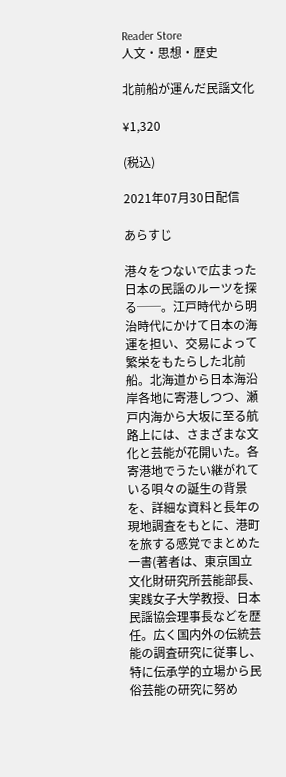Reader Store
人文・思想・歴史

北前船が運んだ民謡文化

¥1,320

(税込)

2021年07月30日配信

あらすじ

港々をつないで広まった日本の民謡のルーツを探る──。江戸時代から明治時代にかけて日本の海運を担い、交易によって繁栄をもたらした北前船。北海道から日本海沿岸各地に寄港しつつ、瀬戸内海から大坂に至る航路上には、さまざまな文化と芸能が花開いた。各寄港地でうたい継がれている唄々の誕生の背景を、詳細な資料と長年の現地調査をもとに、港町を旅する感覚でまとめた一書(著者は、東京国立文化財研究所芸能部長、実践女子大学教授、日本民謡協会理事長などを歴任。広く国内外の伝統芸能の調査研究に従事し、特に伝承学的立場から民俗芸能の研究に努め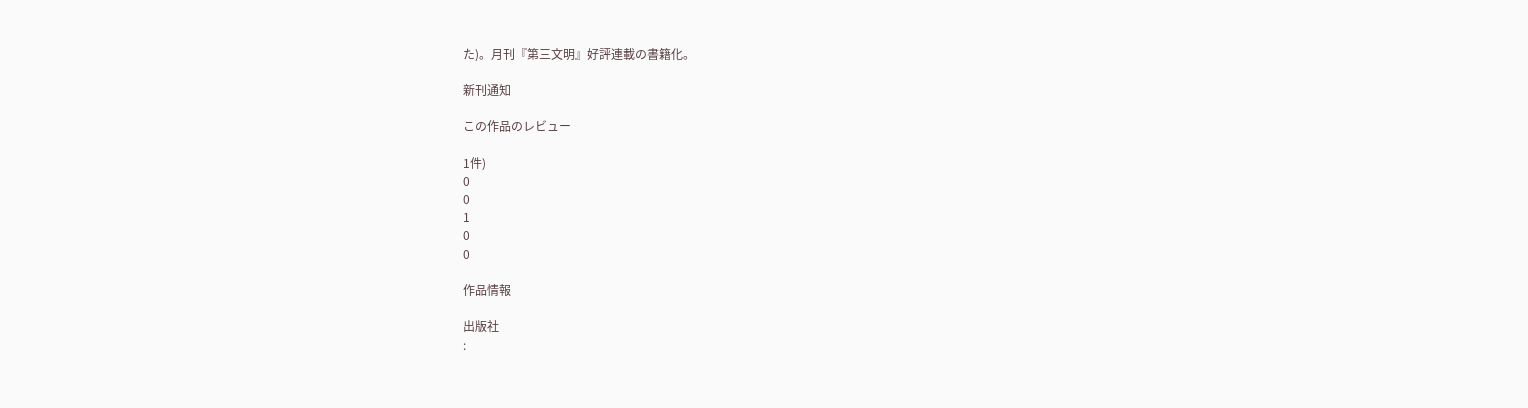た)。月刊『第三文明』好評連載の書籍化。

新刊通知

この作品のレビュー

1件)
0
0
1
0
0

作品情報

出版社
: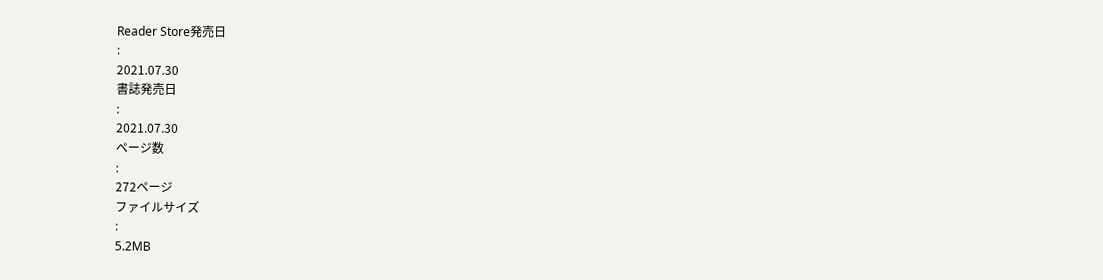Reader Store発売日
:
2021.07.30
書誌発売日
:
2021.07.30
ページ数
:
272ページ
ファイルサイズ
:
5.2MB